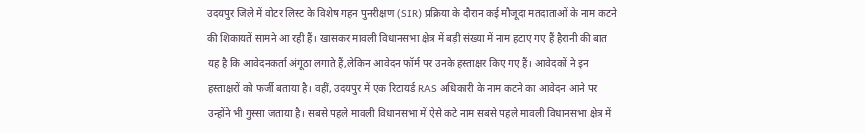उदयपुर जिले में वोटर लिस्ट के विशेष गहन पुनरीक्षण (SIR) प्रक्रिया के दौरान कई मौजूदा मतदाताओं के नाम कटने की शिकायतें सामने आ रही हैं। खासकर मावली विधानसभा क्षेत्र में बड़ी संख्या में नाम हटाए गए हैं हैरानी की बात यह है कि आवेदनकर्ता अंगूठा लगाते हैं,लेकिन आवेदन फॉर्म पर उनके हस्ताक्षर किए गए हैं। आवेदकों ने इन हस्ताक्षरों को फर्जी बताया है। वहीं, उदयपुर में एक रिटायर्ड RAS अधिकारी के नाम कटने का आवेदन आने पर उन्होंने भी गुस्सा जताया है। सबसे पहले मावली विधानसभा में ऐसे कटे नाम सबसे पहले मावली विधानसभा क्षेत्र में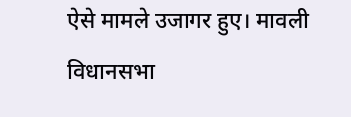ऐसे मामले उजागर हुए। मावली विधानसभा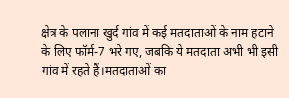क्षेत्र के पलाना खुर्द गांव में कई मतदाताओं के नाम हटाने के लिए फॉर्म-7 भरे गए, जबकि ये मतदाता अभी भी इसी गांव में रहते हैं।मतदाताओं का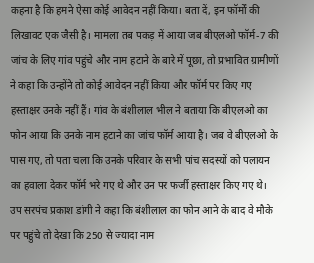कहना है कि हमने ऐसा कोई आवेदन नहीं किया। बता दें, इन फॉर्मों की लिखावट एक जैसी है। मामला तब पकड़ में आया जब बीएलओ फॉर्म-7 की जांच के लिए गांव पहुंचे और नाम हटाने के बारे में पूछा, तो प्रभावित ग्रामीणों ने कहा कि उन्होंने तो कोई आवेदन नहीं किया और फॉर्म पर किए गए हस्ताक्षर उनके नहीं हैं। गांव के बंशीलाल भील ने बताया कि बीएलओ का फोन आया कि उनके नाम हटाने का जांच फॉर्म आया है। जब वे बीएलओ के पास गए, तो पता चला कि उनके परिवार के सभी पांच सदस्यों को पलायन का हवाला देकर फॉर्म भरे गए थे और उन पर फर्जी हस्ताक्षर किए गए थे। उप सरपंच प्रकाश डांगी ने कहा कि बंशीलाल का फोन आने के बाद वे मौके पर पहुंचे तो देखा कि 250 से ज्यादा नाम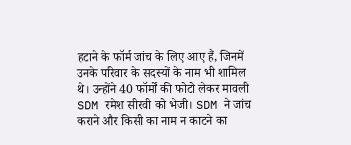हटाने के फॉर्म जांच के लिए आए हैं, जिनमें उनके परिवार के सदस्यों के नाम भी शामिल थे। उन्होंने 40 फॉर्मों की फोटो लेकर मावली SDM रमेश सीरवी को भेजी। SDM ने जांच कराने और किसी का नाम न काटने का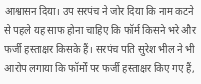आश्वासन दिया। उप सरपंच ने जोर दिया कि नाम कटने से पहले यह साफ होना चाहिए कि फॉर्म किसने भरे और फर्जी हस्ताक्षर किसके हैं। सरपंच पति सुरेश भील ने भी आरोप लगाया कि फॉर्मों पर फर्जी हस्ताक्षर किए गए हैं,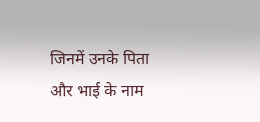जिनमें उनके पिता और भाई के नाम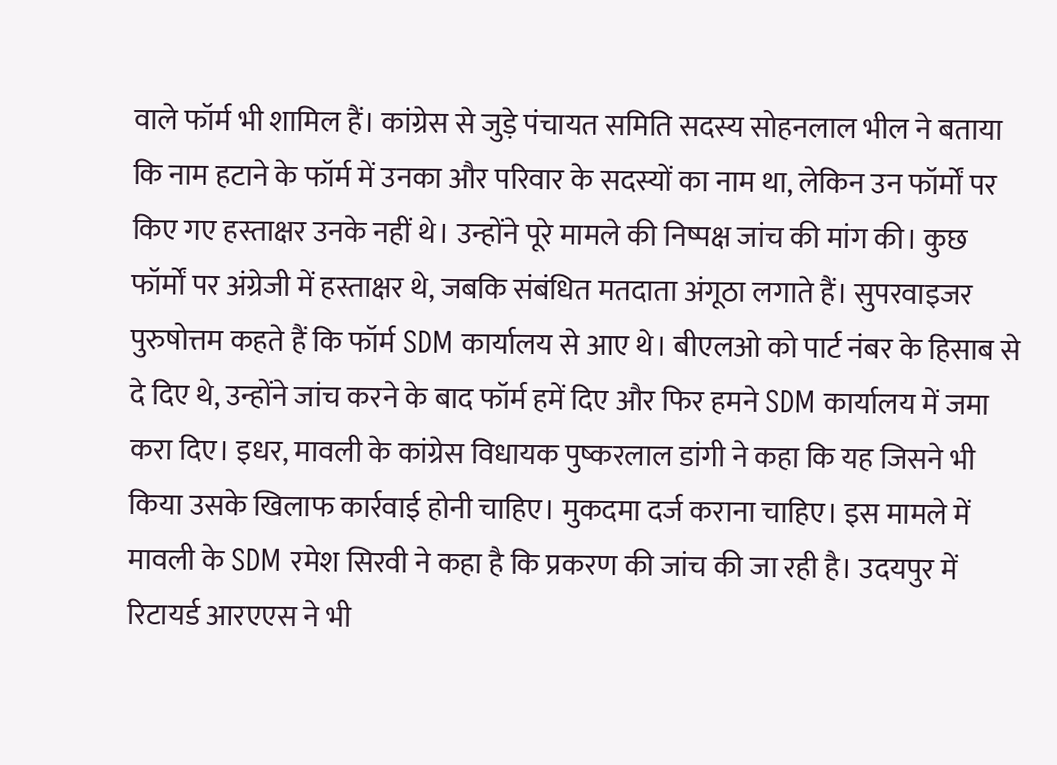वाले फॉर्म भी शामिल हैं। कांग्रेस से जुड़े पंचायत समिति सदस्य सोहनलाल भील ने बताया कि नाम हटाने के फॉर्म में उनका और परिवार के सदस्यों का नाम था, लेकिन उन फॉर्मों पर किए गए हस्ताक्षर उनके नहीं थे। उन्होंने पूरे मामले की निष्पक्ष जांच की मांग की। कुछ फॉर्मों पर अंग्रेजी में हस्ताक्षर थे, जबकि संबंधित मतदाता अंगूठा लगाते हैं। सुपरवाइजर पुरुषोत्तम कहते हैं कि फॉर्म SDM कार्यालय से आए थे। बीएलओ को पार्ट नंबर के हिसाब से दे दिए थे, उन्होंने जांच करने के बाद फॉर्म हमें दिए और फिर हमने SDM कार्यालय में जमा करा दिए। इधर, मावली के कांग्रेस विधायक पुष्करलाल डांगी ने कहा कि यह जिसने भी किया उसके खिलाफ कार्रवाई होनी चाहिए। मुकदमा दर्ज कराना चाहिए। इस मामले में मावली के SDM रमेश सिरवी ने कहा है कि प्रकरण की जांच की जा रही है। उदयपुर में रिटायर्ड आरएएस ने भी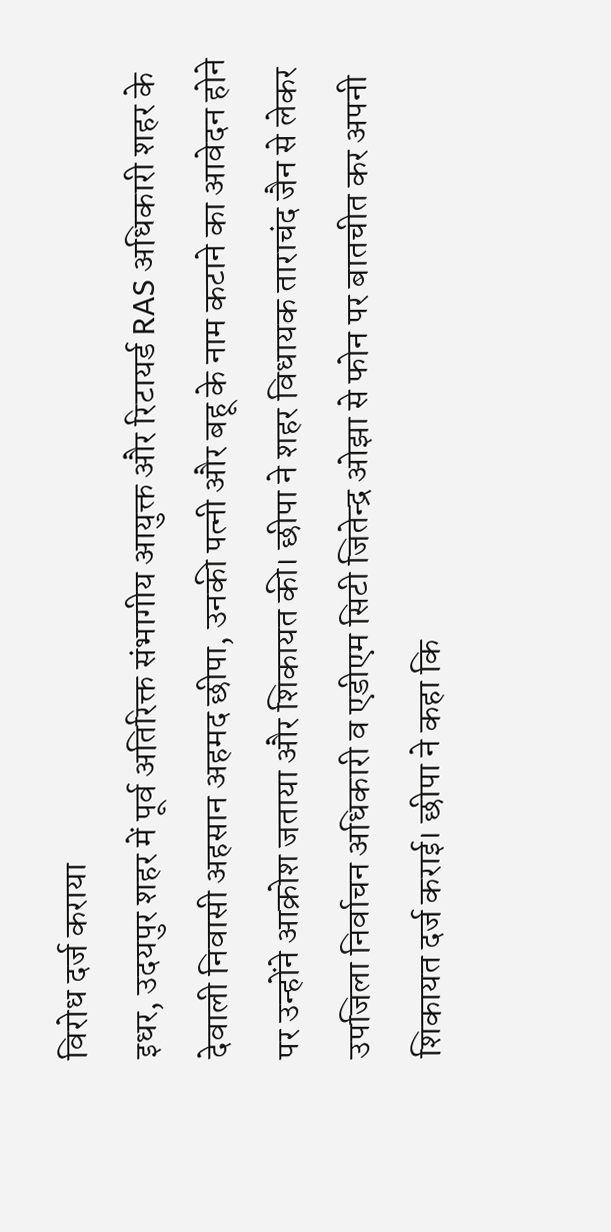विरोध दर्ज कराया
इधर, उदयपुर शहर में पूर्व अतिरिक्त संभागीय आयुक्त और रिटायर्ड RAS अधिकारी शहर के देवाली निवासी अहसान अहमद छीपा, उनकी पत्नी और बहू के नाम कटाने का आवेदन होने पर उन्होंने आक्रोश जताया और शिकायत की। छीपा ने शहर विधायक ताराचंद जैन से लेकर उपजिला निर्वाचन अधिकारी व एडीएम सिटी जितेन्द्र ओझा से फोन पर बातचीत कर अपनी शिकायत दर्ज कराई। छीपा ने कहा कि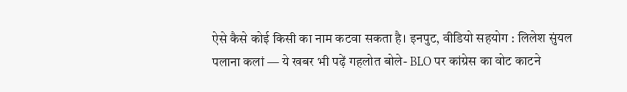ऐसे कैसे कोई किसी का नाम कटवा सकता है। इनपुट, वीडियो सहयोग : लिलेश सुंयल पलाना कलां — ये खबर भी पढ़ें गहलोत बोले- BLO पर कांग्रेस का वोट काटने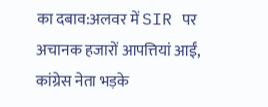का दबाव:अलवर में SIR पर अचानक हजारों आपत्तियां आईं, कांग्रेस नेता भड़के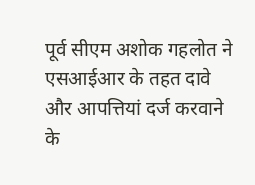पूर्व सीएम अशोक गहलोत ने एसआईआर के तहत दावे और आपत्तियां दर्ज करवाने के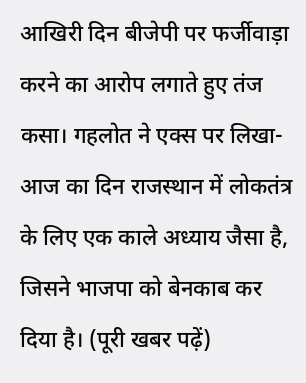आखिरी दिन बीजेपी पर फर्जीवाड़ा करने का आरोप लगाते हुए तंज कसा। गहलोत ने एक्स पर लिखा- आज का दिन राजस्थान में लोकतंत्र के लिए एक काले अध्याय जैसा है, जिसने भाजपा को बेनकाब कर दिया है। (पूरी खबर पढ़ें)